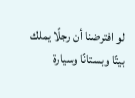لو افترضنا أن رجلًا يملك بيتًا وبستانًا وسيارة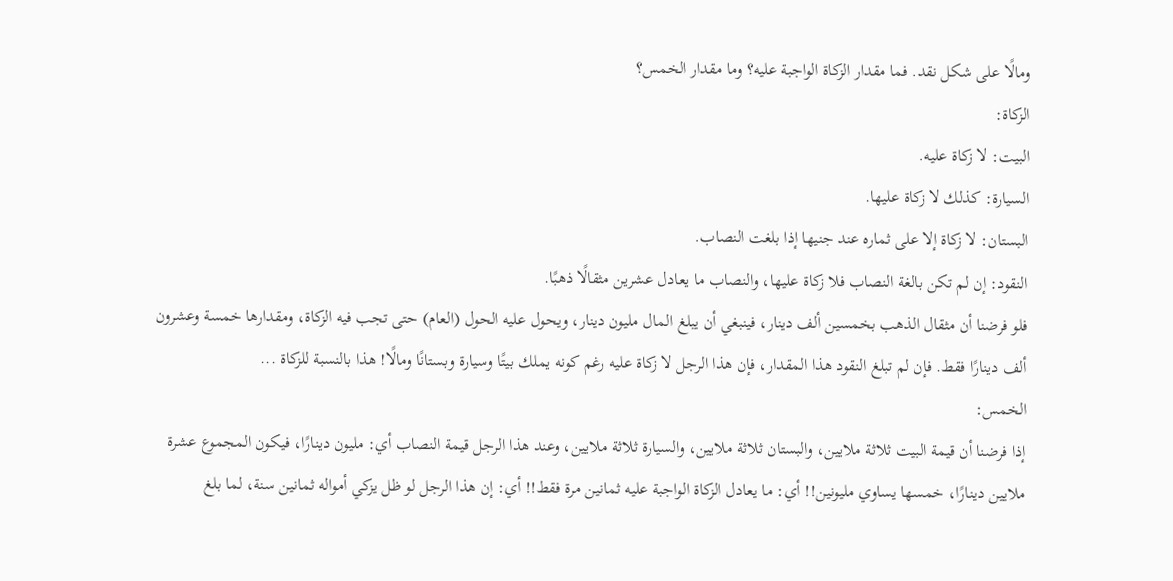ومالًا على شكل نقد. فما مقدار الزكاة الواجبة عليه؟ وما مقدار الخمس؟
الزكاة:
البيت: لا زكاة عليه.
السيارة: كذلك لا زكاة عليها.
البستان: لا زكاة إلا على ثماره عند جنيها إذا بلغت النصاب.
النقود: إن لم تكن بالغة النصاب فلا زكاة عليها، والنصاب ما يعادل عشرين مثقالًا ذهبًا.
فلو فرضنا أن مثقال الذهب بخمسين ألف دينار، فينبغي أن يبلغ المال مليون دينار، ويحول عليه الحول (العام) حتى تجب فيه الزكاة، ومقدارها خمسة وعشرون ألف دينارًا فقط. فإن لم تبلغ النقود هذا المقدار، فإن هذا الرجل لا زكاة عليه رغم كونه يملك بيتًا وسيارة وبستانًا ومالًا! هذا بالنسبة للزكاة ...
الخمس:
إذا فرضنا أن قيمة البيت ثلاثة ملايين، والبستان ثلاثة ملايين، والسيارة ثلاثة ملايين، وعند هذا الرجل قيمة النصاب أي: مليون دينارًا، فيكون المجموع عشرة ملايين دينارًا، خمسها يساوي مليونين!! أي: ما يعادل الزكاة الواجبة عليه ثمانين مرة فقط!! أي: إن هذا الرجل لو ظل يزكي أمواله ثمانين سنة، لما بلغ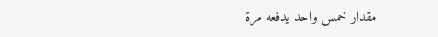مقدار خمس واحد يدفعه مرة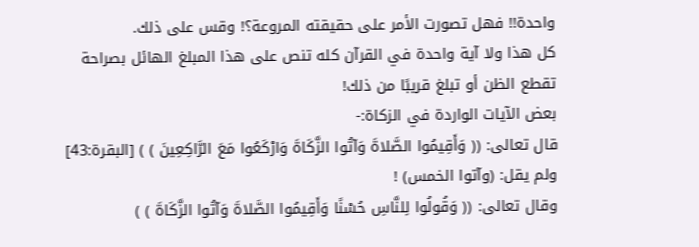واحدة!! فهل تصورت الأمر على حقيقته المروعة؟! وقس على ذلك.
كل هذا ولا آية واحدة في القرآن كله تنص على هذا المبلغ الهائل بصراحة تقطع الظن أو تبلغ قريبًا من ذلك!
بعض الآيات الواردة في الزكاة:-
قال تعالى: (( وَأَقِيمُوا الصَّلاةَ وَآتُوا الزَّكَاةَ وَارْكَعُوا مَعَ الرَّاكِعِينَ ) ) [البقرة:43] ولم يقل: (وآتوا الخمس) !
وقال تعالى: (( وَقُولُوا لِلنَّاسِ حُسْنًا وَأَقِيمُوا الصَّلاةَ وَآتُوا الزَّكَاةَ ) )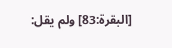[البقرة:83] ولم يقل: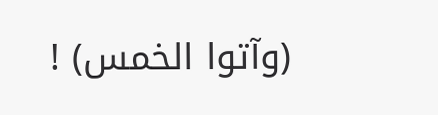(وآتوا الخمس) !